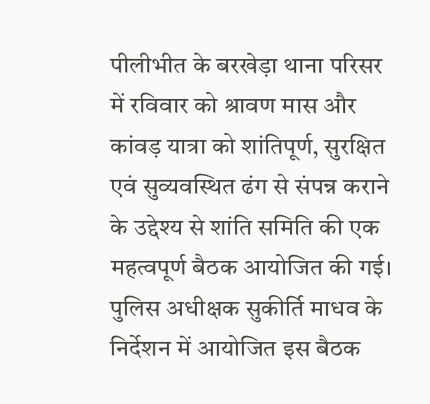पीलीभीत के बरखेड़ा थाना परिसर में रविवार को श्रावण मास और कांवड़ यात्रा को शांतिपूर्ण, सुरक्षित एवं सुव्यवस्थित ढंग से संपन्न कराने के उद्देश्य से शांति समिति की एक महत्वपूर्ण बैठक आयोजित की गई। पुलिस अधीक्षक सुकीर्ति माधव के निर्देशन में आयोजित इस बैठक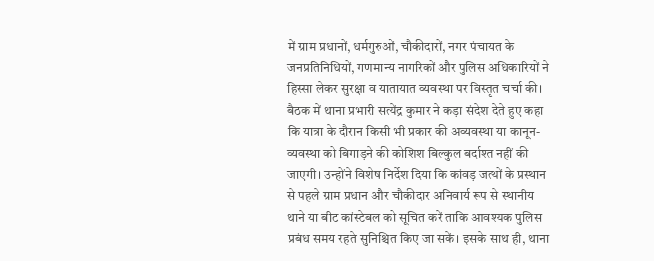में ग्राम प्रधानों, धर्मगुरुओं, चौकीदारों, नगर पंचायत के जनप्रतिनिधियों, गणमान्य नागरिकों और पुलिस अधिकारियों ने हिस्सा लेकर सुरक्षा व यातायात व्यवस्था पर विस्तृत चर्चा की। बैठक में थाना प्रभारी सत्येंद्र कुमार ने कड़ा संदेश देते हुए कहा कि यात्रा के दौरान किसी भी प्रकार की अव्यवस्था या कानून-व्यवस्था को बिगाड़ने की कोशिश बिल्कुल बर्दाश्त नहीं की जाएगी। उन्होंने विशेष निर्देश दिया कि कांवड़ जत्थों के प्रस्थान से पहले ग्राम प्रधान और चौकीदार अनिवार्य रूप से स्थानीय थाने या बीट कांस्टेबल को सूचित करें ताकि आवश्यक पुलिस प्रबंध समय रहते सुनिश्चित किए जा सकें। इसके साथ ही, थाना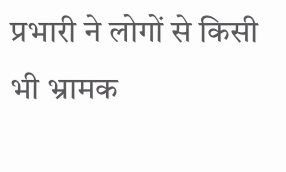प्रभारी ने लोगों से किसी भी भ्रामक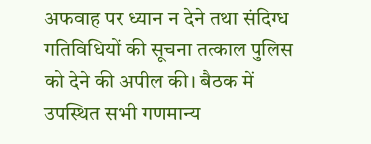अफवाह पर ध्यान न देने तथा संदिग्ध गतिविधियों की सूचना तत्काल पुलिस को देने की अपील की। बैठक में उपस्थित सभी गणमान्य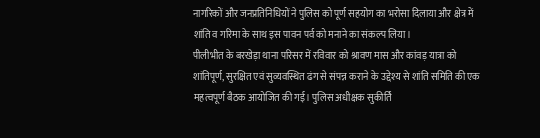नागरिकों और जनप्रतिनिधियों ने पुलिस को पूर्ण सहयोग का भरोसा दिलाया और क्षेत्र में शांति व गरिमा के साथ इस पावन पर्व को मनाने का संकल्प लिया।
पीलीभीत के बरखेड़ा थाना परिसर में रविवार को श्रावण मास और कांवड़ यात्रा को शांतिपूर्ण, सुरक्षित एवं सुव्यवस्थित ढंग से संपन्न कराने के उद्देश्य से शांति समिति की एक महत्वपूर्ण बैठक आयोजित की गई। पुलिस अधीक्षक सुकीर्ति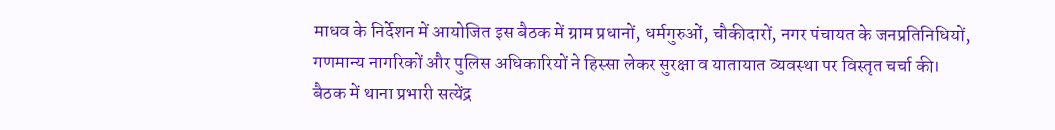माधव के निर्देशन में आयोजित इस बैठक में ग्राम प्रधानों, धर्मगुरुओं, चौकीदारों, नगर पंचायत के जनप्रतिनिधियों, गणमान्य नागरिकों और पुलिस अधिकारियों ने हिस्सा लेकर सुरक्षा व यातायात व्यवस्था पर विस्तृत चर्चा की। बैठक में थाना प्रभारी सत्येंद्र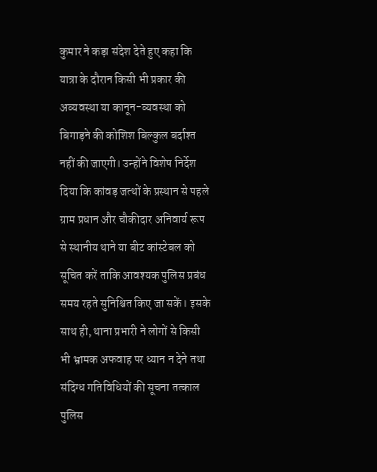कुमार ने कड़ा संदेश देते हुए कहा कि यात्रा के दौरान किसी भी प्रकार की अव्यवस्था या कानून-व्यवस्था को बिगाड़ने की कोशिश बिल्कुल बर्दाश्त नहीं की जाएगी। उन्होंने विशेष निर्देश दिया कि कांवड़ जत्थों के प्रस्थान से पहले ग्राम प्रधान और चौकीदार अनिवार्य रूप से स्थानीय थाने या बीट कांस्टेबल को सूचित करें ताकि आवश्यक पुलिस प्रबंध समय रहते सुनिश्चित किए जा सकें। इसके साथ ही, थाना प्रभारी ने लोगों से किसी भी भ्रामक अफवाह पर ध्यान न देने तथा संदिग्ध गतिविधियों की सूचना तत्काल पुलिस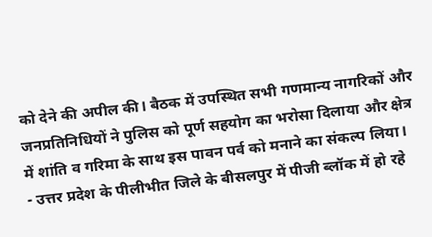को देने की अपील की। बैठक में उपस्थित सभी गणमान्य नागरिकों और जनप्रतिनिधियों ने पुलिस को पूर्ण सहयोग का भरोसा दिलाया और क्षेत्र में शांति व गरिमा के साथ इस पावन पर्व को मनाने का संकल्प लिया।
- उत्तर प्रदेश के पीलीभीत जिले के बीसलपुर में पीजी ब्लॉक में हो रहे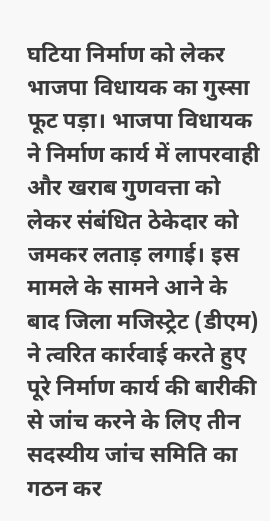घटिया निर्माण को लेकर भाजपा विधायक का गुस्सा फूट पड़ा। भाजपा विधायक ने निर्माण कार्य में लापरवाही और खराब गुणवत्ता को लेकर संबंधित ठेकेदार को जमकर लताड़ लगाई। इस मामले के सामने आने के बाद जिला मजिस्ट्रेट (डीएम) ने त्वरित कार्रवाई करते हुए पूरे निर्माण कार्य की बारीकी से जांच करने के लिए तीन सदस्यीय जांच समिति का गठन कर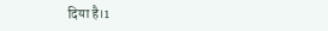दिया है।1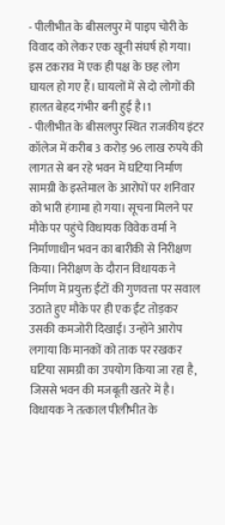- पीलीभीत के बीसलपुर में पाइप चोरी के विवाद को लेकर एक खूनी संघर्ष हो गया। इस टकराव में एक ही पक्ष के छह लोग घायल हो गए हैं। घायलों में से दो लोगों की हालत बेहद गंभीर बनी हुई है।1
- पीलीभीत के बीसलपुर स्थित राजकीय इंटर कॉलेज में करीब 3 करोड़ 96 लाख रुपये की लागत से बन रहे भवन में घटिया निर्माण सामग्री के इस्तेमाल के आरोपों पर शनिवार को भारी हंगामा हो गया। सूचना मिलने पर मौके पर पहुंचे विधायक विवेक वर्मा ने निर्माणाधीन भवन का बारीकी से निरीक्षण किया। निरीक्षण के दौरान विधायक ने निर्माण में प्रयुक्त ईंटों की गुणवत्ता पर सवाल उठाते हुए मौके पर ही एक ईंट तोड़कर उसकी कमजोरी दिखाई। उन्होंने आरोप लगाया कि मानकों को ताक पर रखकर घटिया सामग्री का उपयोग किया जा रहा है, जिससे भवन की मजबूती खतरे में है। विधायक ने तत्काल पीलीभीत के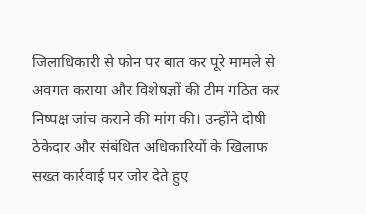जिलाधिकारी से फोन पर बात कर पूरे मामले से अवगत कराया और विशेषज्ञों की टीम गठित कर निष्पक्ष जांच कराने की मांग की। उन्होंने दोषी ठेकेदार और संबंधित अधिकारियों के खिलाफ सख्त कार्रवाई पर जोर देते हुए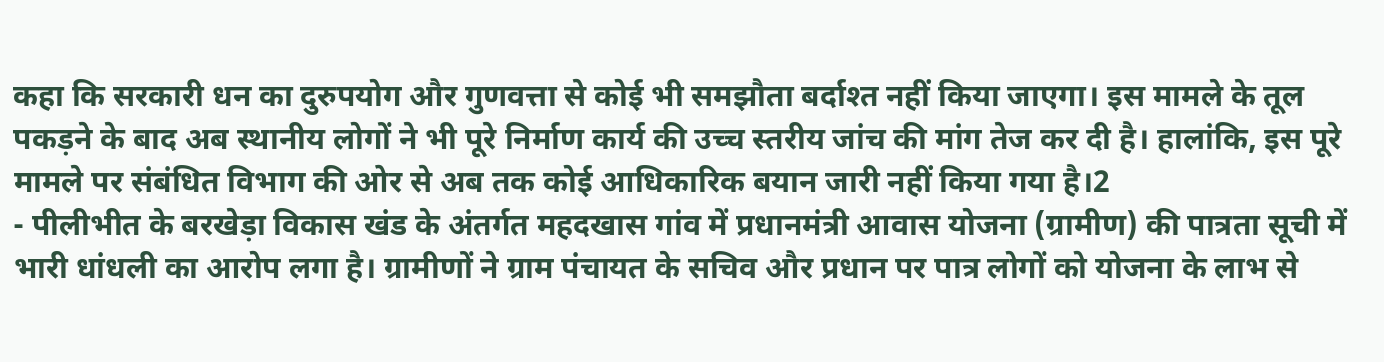कहा कि सरकारी धन का दुरुपयोग और गुणवत्ता से कोई भी समझौता बर्दाश्त नहीं किया जाएगा। इस मामले के तूल पकड़ने के बाद अब स्थानीय लोगों ने भी पूरे निर्माण कार्य की उच्च स्तरीय जांच की मांग तेज कर दी है। हालांकि, इस पूरे मामले पर संबंधित विभाग की ओर से अब तक कोई आधिकारिक बयान जारी नहीं किया गया है।2
- पीलीभीत के बरखेड़ा विकास खंड के अंतर्गत महदखास गांव में प्रधानमंत्री आवास योजना (ग्रामीण) की पात्रता सूची में भारी धांधली का आरोप लगा है। ग्रामीणों ने ग्राम पंचायत के सचिव और प्रधान पर पात्र लोगों को योजना के लाभ से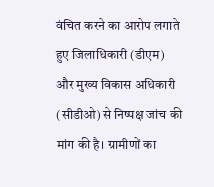वंचित करने का आरोप लगाते हुए जिलाधिकारी (डीएम) और मुख्य विकास अधिकारी (सीडीओ) से निष्पक्ष जांच की मांग की है। ग्रामीणों का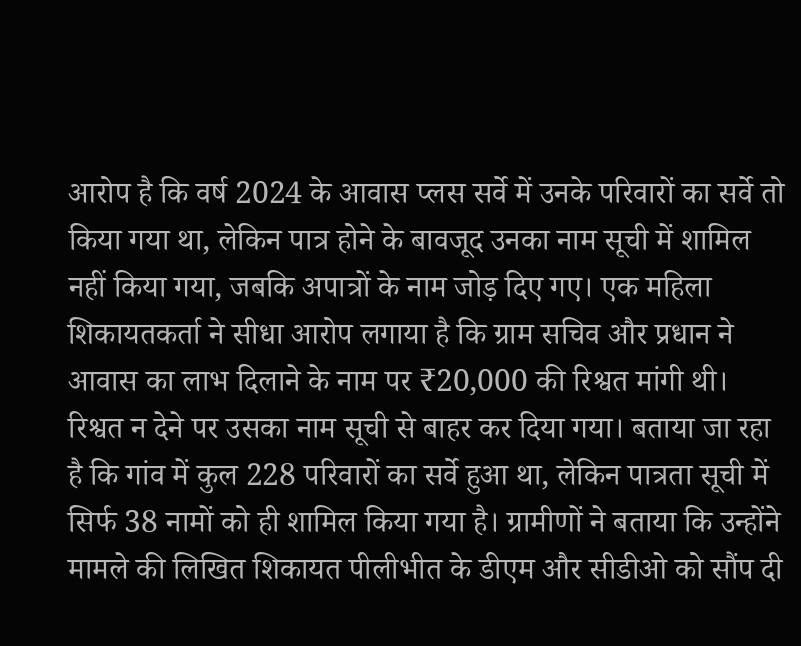आरोप है कि वर्ष 2024 के आवास प्लस सर्वे में उनके परिवारों का सर्वे तो किया गया था, लेकिन पात्र होने के बावजूद उनका नाम सूची में शामिल नहीं किया गया, जबकि अपात्रों के नाम जोड़ दिए गए। एक महिला शिकायतकर्ता ने सीधा आरोप लगाया है कि ग्राम सचिव और प्रधान ने आवास का लाभ दिलाने के नाम पर ₹20,000 की रिश्वत मांगी थी। रिश्वत न देने पर उसका नाम सूची से बाहर कर दिया गया। बताया जा रहा है कि गांव में कुल 228 परिवारों का सर्वे हुआ था, लेकिन पात्रता सूची में सिर्फ 38 नामों को ही शामिल किया गया है। ग्रामीणों ने बताया कि उन्होंने मामले की लिखित शिकायत पीलीभीत के डीएम और सीडीओ को सौंप दी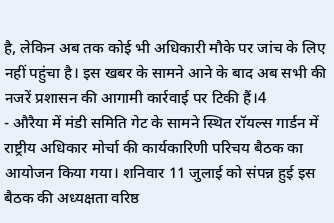है, लेकिन अब तक कोई भी अधिकारी मौके पर जांच के लिए नहीं पहुंचा है। इस खबर के सामने आने के बाद अब सभी की नजरें प्रशासन की आगामी कार्रवाई पर टिकी हैं।4
- औरैया में मंडी समिति गेट के सामने स्थित रॉयल्स गार्डन में राष्ट्रीय अधिकार मोर्चा की कार्यकारिणी परिचय बैठक का आयोजन किया गया। शनिवार 11 जुलाई को संपन्न हुई इस बैठक की अध्यक्षता वरिष्ठ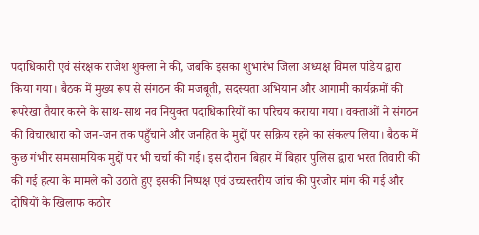पदाधिकारी एवं संरक्षक राजेश शुक्ला ने की, जबकि इसका शुभारंभ जिला अध्यक्ष विमल पांडेय द्वारा किया गया। बैठक में मुख्य रूप से संगठन की मजबूती, सदस्यता अभियान और आगामी कार्यक्रमों की रूपरेखा तैयार करने के साथ-साथ नव नियुक्त पदाधिकारियों का परिचय कराया गया। वक्ताओं ने संगठन की विचारधारा को जन-जन तक पहुँचाने और जनहित के मुद्दों पर सक्रिय रहने का संकल्प लिया। बैठक में कुछ गंभीर समसामयिक मुद्दों पर भी चर्चा की गई। इस दौरान बिहार में बिहार पुलिस द्वारा भरत तिवारी की की गई हत्या के मामले को उठाते हुए इसकी निष्पक्ष एवं उच्चस्तरीय जांच की पुरजोर मांग की गई और दोषियों के खिलाफ कठोर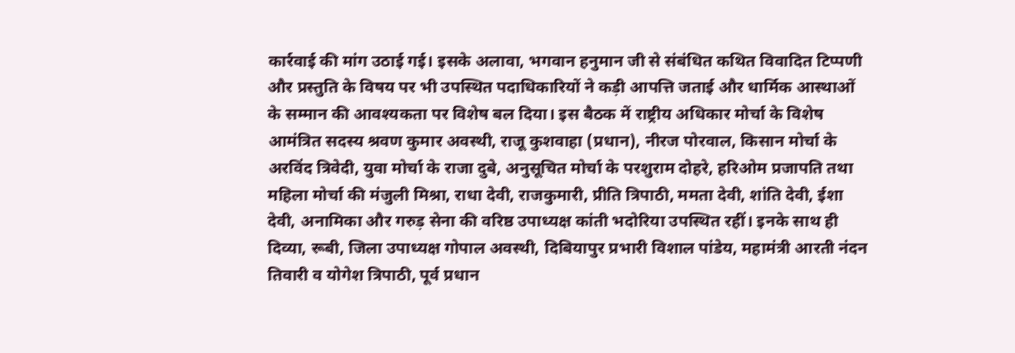कार्रवाई की मांग उठाई गई। इसके अलावा, भगवान हनुमान जी से संबंधित कथित विवादित टिप्पणी और प्रस्तुति के विषय पर भी उपस्थित पदाधिकारियों ने कड़ी आपत्ति जताई और धार्मिक आस्थाओं के सम्मान की आवश्यकता पर विशेष बल दिया। इस बैठक में राष्ट्रीय अधिकार मोर्चा के विशेष आमंत्रित सदस्य श्रवण कुमार अवस्थी, राजू कुशवाहा (प्रधान), नीरज पोरवाल, किसान मोर्चा के अरविंद त्रिवेदी, युवा मोर्चा के राजा दुबे, अनुसूचित मोर्चा के परशुराम दोहरे, हरिओम प्रजापति तथा महिला मोर्चा की मंजुली मिश्रा, राधा देवी, राजकुमारी, प्रीति त्रिपाठी, ममता देवी, शांति देवी, ईशा देवी, अनामिका और गरुड़ सेना की वरिष्ठ उपाध्यक्ष कांती भदोरिया उपस्थित रहीं। इनके साथ ही दिव्या, रूबी, जिला उपाध्यक्ष गोपाल अवस्थी, दिबियापुर प्रभारी विशाल पांडेय, महामंत्री आरती नंदन तिवारी व योगेश त्रिपाठी, पूर्व प्रधान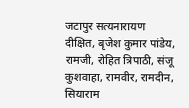जटापुर सत्यनारायण दीक्षित, बृजेश कुमार पांडेय, रामजी, रोहित त्रिपाठी, संजू कुशवाहा, रामवीर, रामदीन, सियाराम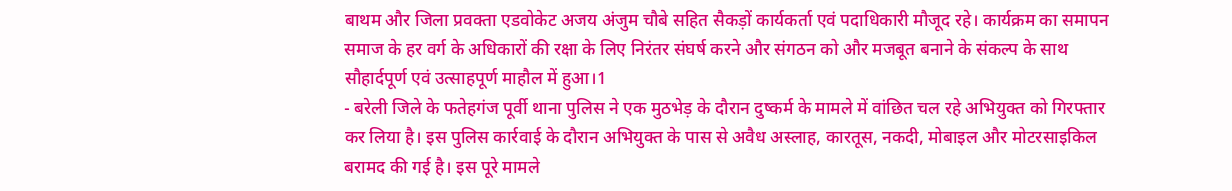बाथम और जिला प्रवक्ता एडवोकेट अजय अंजुम चौबे सहित सैकड़ों कार्यकर्ता एवं पदाधिकारी मौजूद रहे। कार्यक्रम का समापन समाज के हर वर्ग के अधिकारों की रक्षा के लिए निरंतर संघर्ष करने और संगठन को और मजबूत बनाने के संकल्प के साथ सौहार्दपूर्ण एवं उत्साहपूर्ण माहौल में हुआ।1
- बरेली जिले के फतेहगंज पूर्वी थाना पुलिस ने एक मुठभेड़ के दौरान दुष्कर्म के मामले में वांछित चल रहे अभियुक्त को गिरफ्तार कर लिया है। इस पुलिस कार्रवाई के दौरान अभियुक्त के पास से अवैध अस्लाह, कारतूस, नकदी, मोबाइल और मोटरसाइकिल बरामद की गई है। इस पूरे मामले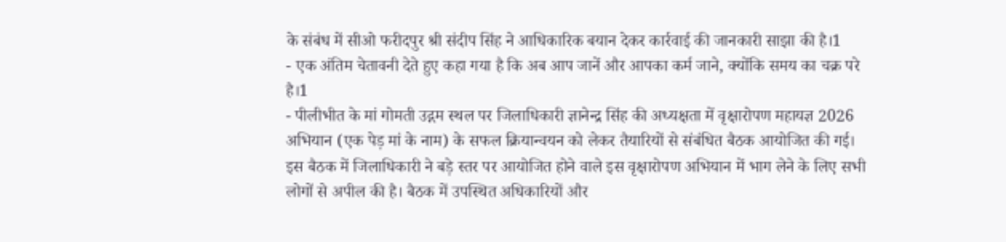के संबंध में सीओ फरीदपुर श्री संदीप सिंह ने आधिकारिक बयान देकर कार्रवाई की जानकारी साझा की है।1
- एक अंतिम चेतावनी देते हुए कहा गया है कि अब आप जानें और आपका कर्म जाने, क्योंकि समय का चक्र परे है।1
- पीलीभीत के मां गोमती उद्गम स्थल पर जिलाधिकारी ज्ञानेन्द्र सिंह की अध्यक्षता में वृक्षारोपण महायज्ञ 2026 अभियान (एक पेड़ मां के नाम) के सफल क्रियान्वयन को लेकर तैयारियों से संबंधित बैठक आयोजित की गई। इस बैठक में जिलाधिकारी ने बड़े स्तर पर आयोजित होने वाले इस वृक्षारोपण अभियान में भाग लेने के लिए सभी लोगों से अपील की है। बैठक में उपस्थित अधिकारियों और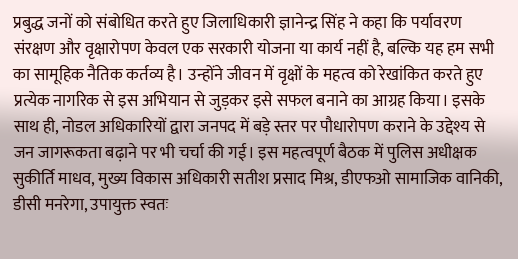प्रबुद्ध जनों को संबोधित करते हुए जिलाधिकारी ज्ञानेन्द्र सिंह ने कहा कि पर्यावरण संरक्षण और वृक्षारोपण केवल एक सरकारी योजना या कार्य नहीं है, बल्कि यह हम सभी का सामूहिक नैतिक कर्तव्य है। उन्होंने जीवन में वृक्षों के महत्व को रेखांकित करते हुए प्रत्येक नागरिक से इस अभियान से जुड़कर इसे सफल बनाने का आग्रह किया। इसके साथ ही, नोडल अधिकारियों द्वारा जनपद में बड़े स्तर पर पौधारोपण कराने के उद्देश्य से जन जागरूकता बढ़ाने पर भी चर्चा की गई। इस महत्वपूर्ण बैठक में पुलिस अधीक्षक सुकीर्ति माधव, मुख्य विकास अधिकारी सतीश प्रसाद मिश्र, डीएफओ सामाजिक वानिकी, डीसी मनरेगा, उपायुक्त स्वतः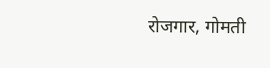रोजगार, गोमती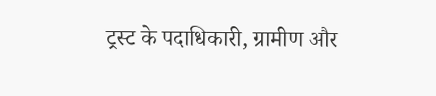ट्रस्ट के पदाधिकारी, ग्रामीण और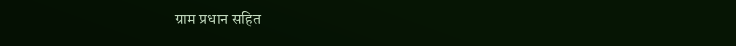ग्राम प्रधान सहित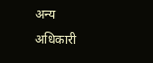अन्य अधिकारी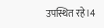उपस्थित रहे।4